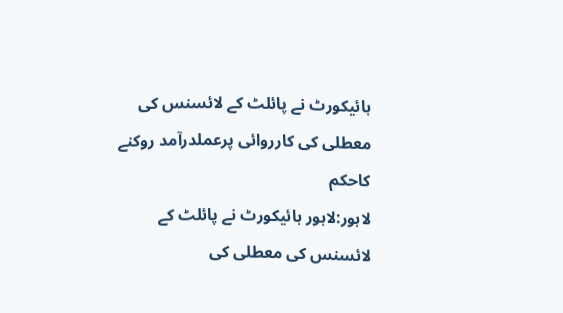ہائیکورٹ نے پائلٹ کے لائسنس کی معطلی کی کارروائی پرعملدرآمد روکنے کاحکم
لاہور:لاہور ہائیکورٹ نے پائلٹ کے لائسنس کی معطلی کی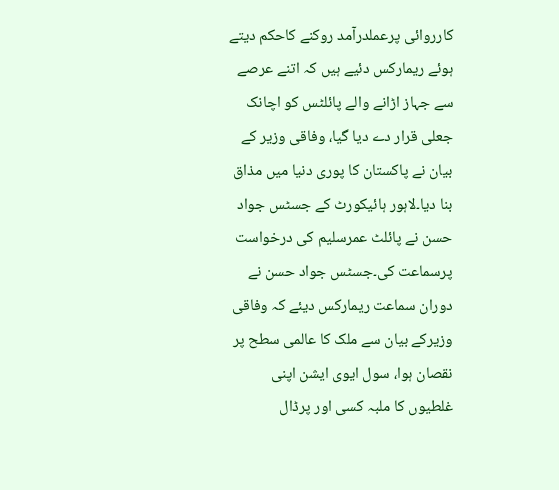کارروائی پرعملدرآمد روکنے کاحکم دیتے ہوئے ریمارکس دئیے ہیں کہ اتنے عرصے سے جہاز اڑانے والے پائلٹس کو اچانک جعلی قرار دے دیا گیا، وفاقی وزیر کے بیان نے پاکستان کا پوری دنیا میں مذاق بنا دیا۔لاہور ہائیکورٹ کے جسٹس جواد حسن نے پائلٹ عمرسلیم کی درخواست پرسماعت کی۔جسٹس جواد حسن نے دوران سماعت ریمارکس دیئے کہ وفاقی وزیرکے بیان سے ملک کا عالمی سطح پر نقصان ہوا، سول ایوی ایشن اپنی غلطیوں کا ملبہ کسی اور پرڈال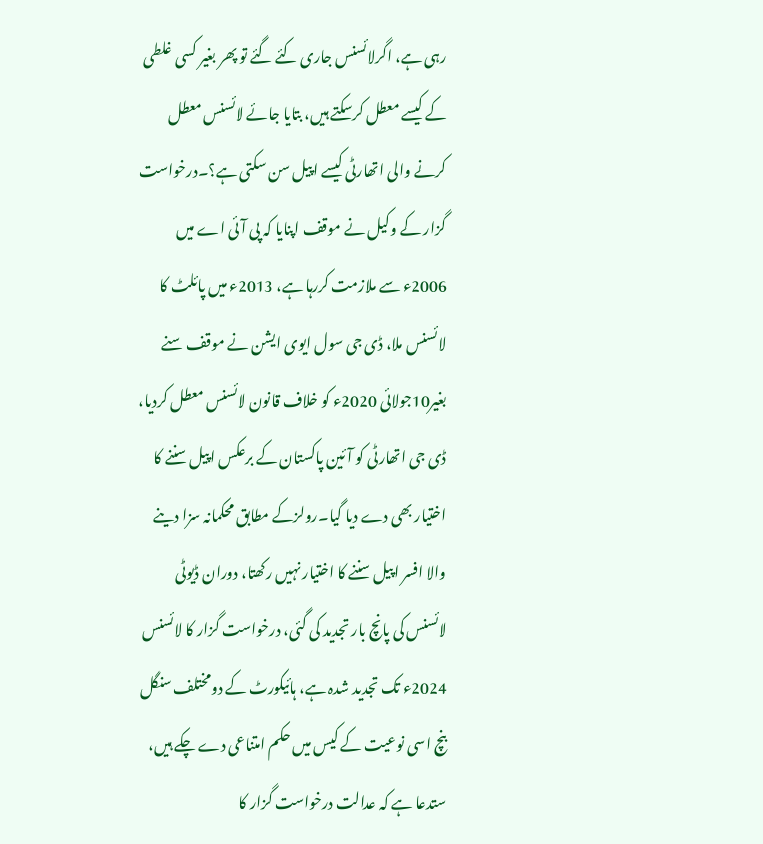رہی ہے، اگرلائسنس جاری کئے گئے تو پھر بغیر کسی غلطی کے کیسے معطل کرسکتے ہیں، بتایا جائے لائسنس معطل کرنے والی اتھارٹی کیسے اپیل سن سکتی ہے؟۔درخواست گزار کے وکیل نے موقف اپنایا کہ پی آئی اے میں 2006ء سے ملازمت کررہا ہے، 2013ء میں پائلٹ کا لائسنس ملا، ڈی جی سول ایوی ایشن نے موقف سنے بغیر10جولائی 2020ء کو خلاف قانون لائسنس معطل کردیا، ڈی جی اتھارٹی کو آئین پاکستان کے برعکس اپیل سننے کا اختیار بھی دے دیا گیا۔رولزکے مطابق محکمانہ سزا دینے والا افسر اپیل سننے کا اختیار نہیں رکھتا، دوران ڈیوٹی لائسنس کی پانچ بار تجدید کی گئی، درخواست گزار کا لائسنس 2024ء تک تجدید شدہ ہے، ہائیکورٹ کے دومختلف سنگل بنچ اسی نوعیت کے کیس میں حکم امتناعی دے چکے ہیں، ستدعا ہے کہ عدالت درخواست گزار کا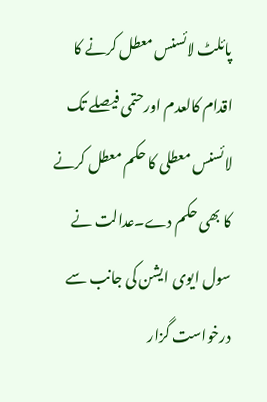پائلٹ لائسنس معطل کرنے کا اقدام کالعدم اورحتمی فیصلے تک لائسنس معطلی کا حکم معطل کرنے کا بھی حکم دے۔عدالت نے سول ایوی ایشن کی جانب سے درخواست گزار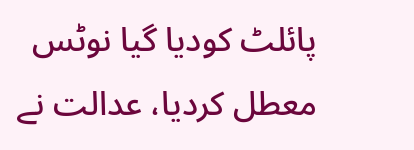پائلٹ کودیا گیا نوٹس معطل کردیا، عدالت نے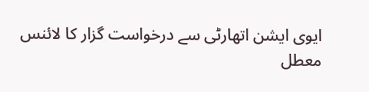ایوی ایشن اتھارٹی سے درخواست گزار کا لائنس معطل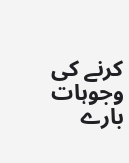کرنے کی وجوہات بارے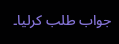جواب طلب کرلیا۔